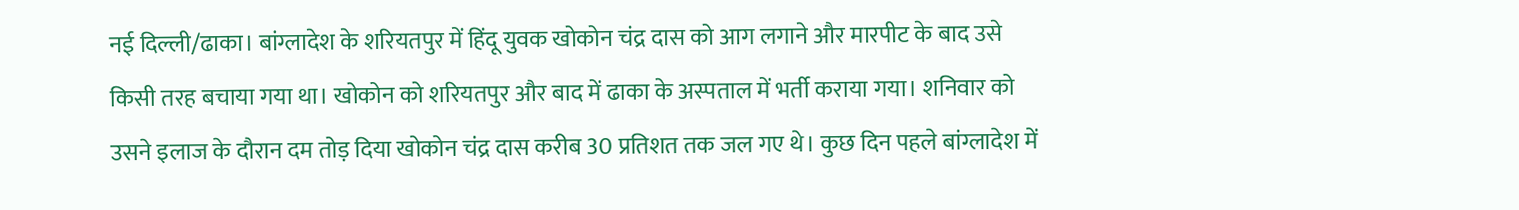नई दिल्ली/ढाका। बांग्लादेश के शरियतपुर में हिंदू युवक खोकोन चंद्र दास को आग लगाने और मारपीट के बाद उसे किसी तरह बचाया गया था। खोकोन को शरियतपुर और बाद में ढाका के अस्पताल में भर्ती कराया गया। शनिवार को उसने इलाज के दौरान दम तोड़ दिया खोकोन चंद्र दास करीब 30 प्रतिशत तक जल गए थे। कुछ दिन पहले बांग्लादेश में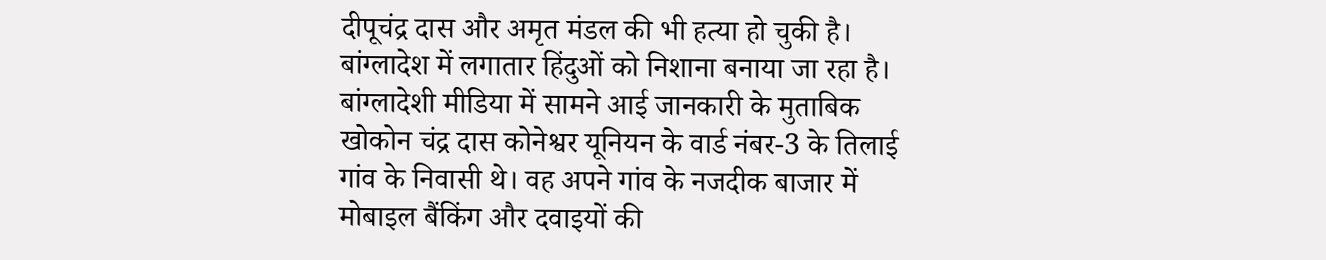दीपूचंद्र दास और अमृत मंडल की भी हत्या हो चुकी है। बांग्लादेश में लगातार हिंदुओं को निशाना बनाया जा रहा है।
बांग्लादेशी मीडिया में सामने आई जानकारी के मुताबिक खोकोन चंद्र दास कोनेश्वर यूनियन के वार्ड नंबर-3 के तिलाई गांव के निवासी थे। वह अपने गांव के नजदीक बाजार में मोबाइल बैंकिंग और दवाइयों की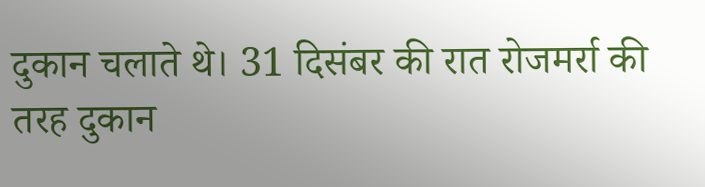दुकान चलाते थे। 31 दिसंबर की रात रोजमर्रा की तरह दुकान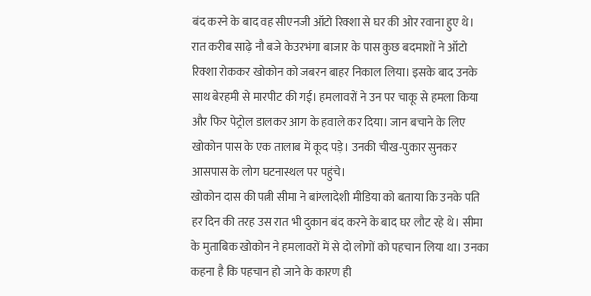बंद करने के बाद वह सीएनजी ऑटो रिक्शा से घर की ओर रवाना हुए थे। रात करीब साढ़े नौ बजे केउरभंगा बाजार के पास कुछ बदमाशों ने ऑटो रिक्शा रोककर खोकोन को जबरन बाहर निकाल लिया। इसके बाद उनके साथ बेरहमी से मारपीट की गई। हमलावरों ने उन पर चाकू से हमला किया और फिर पेट्रोल डालकर आग के हवाले कर दिया। जान बचाने के लिए खोकोन पास के एक तालाब में कूद पड़े। उनकी चीख-पुकार सुनकर आसपास के लोग घटनास्थल पर पहुंचे।
खोकोन दास की पत्नी सीमा ने बांग्लादेशी मीडिया को बताया कि उनके पति हर दिन की तरह उस रात भी दुकान बंद करने के बाद घर लौट रहे थे। सीमा के मुताबिक खोकोन ने हमलावरों में से दो लोगों को पहचान लिया था। उनका कहना है कि पहचान हो जाने के कारण ही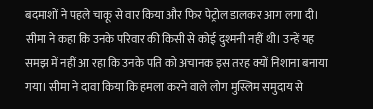बदमाशों ने पहले चाकू से वार किया और फिर पेट्रोल डालकर आग लगा दी। सीमा ने कहा कि उनके परिवार की किसी से कोई दुश्मनी नहीं थी। उन्हें यह समझ में नहीं आ रहा कि उनके पति को अचानक इस तरह क्यों निशाना बनाया गया। सीमा ने दावा किया कि हमला करने वाले लोग मुस्लिम समुदाय से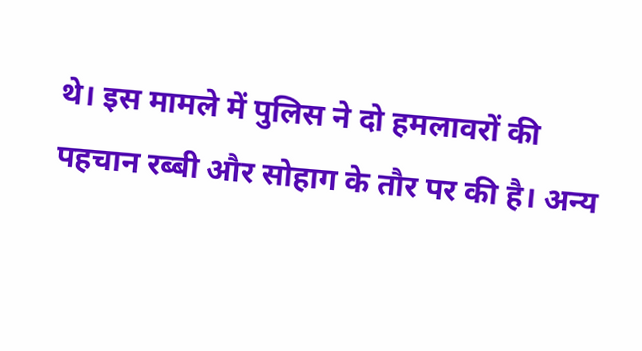थे। इस मामले में पुलिस ने दो हमलावरों की पहचान रब्बी और सोहाग के तौर पर की है। अन्य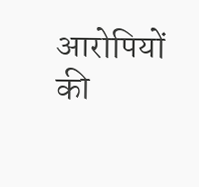आरोपियों की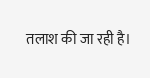तलाश की जा रही है।